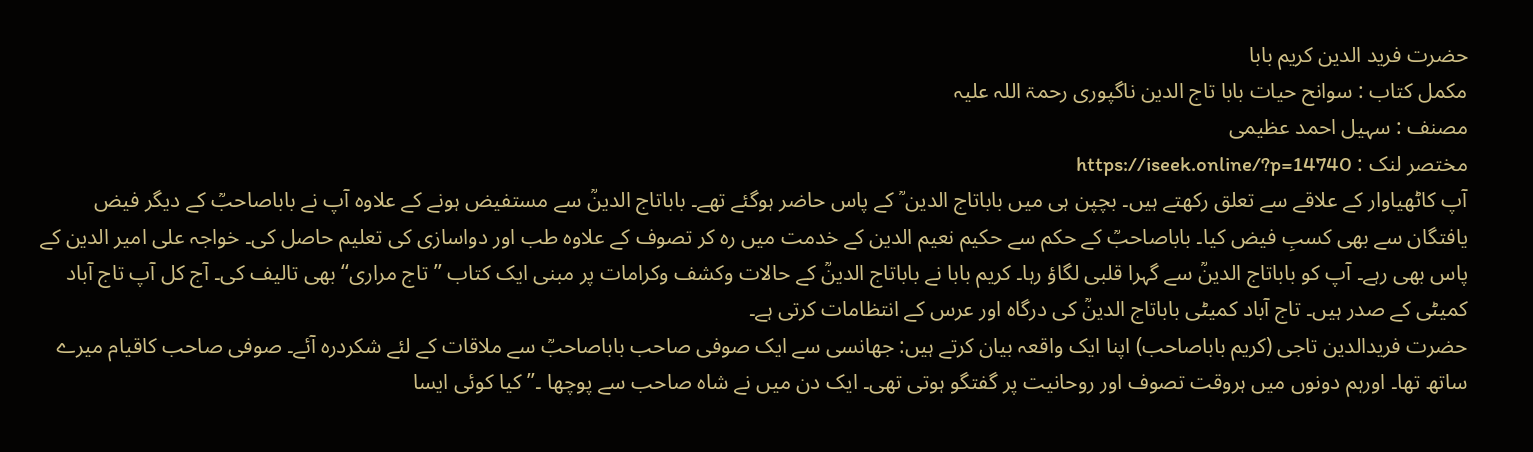حضرت فرید الدین کریم بابا
مکمل کتاب : سوانح حیات بابا تاج الدین ناگپوری رحمۃ اللہ علیہ
مصنف : سہیل احمد عظیمی
مختصر لنک : https://iseek.online/?p=14740
آپ کاٹھیاوار کے علاقے سے تعلق رکھتے ہیں۔ بچپن ہی میں باباتاج الدین ؒ کے پاس حاضر ہوگئے تھے۔ باباتاج الدینؒ سے مستفیض ہونے کے علاوہ آپ نے باباصاحبؒ کے دیگر فیض یافتگان سے بھی کسبِ فیض کیا۔ باباصاحبؒ کے حکم سے حکیم نعیم الدین کے خدمت میں رہ کر تصوف کے علاوہ طب اور دواسازی کی تعلیم حاصل کی۔ خواجہ علی امیر الدین کے پاس بھی رہے۔ آپ کو باباتاج الدینؒ سے گہرا قلبی لگاؤ رہا۔ کریم بابا نے باباتاج الدینؒ کے حالات وکشف وکرامات پر مبنی ایک کتاب ’’تاج مراری‘‘ بھی تالیف کی۔ آج کل آپ تاج آباد کمیٹی کے صدر ہیں۔ تاج آباد کمیٹی باباتاج الدینؒ کی درگاہ اور عرس کے انتظامات کرتی ہے۔
حضرت فریدالدین تاجی (کریم باباصاحب) اپنا ایک واقعہ بیان کرتے ہیں: جھانسی سے ایک صوفی صاحب باباصاحبؒ سے ملاقات کے لئے شکردرہ آئے۔ صوفی صاحب کاقیام میرے ساتھ تھا۔ اورہم دونوں میں ہروقت تصوف اور روحانیت پر گفتگو ہوتی تھی۔ ایک دن میں نے شاہ صاحب سے پوچھا ۔’’کیا کوئی ایسا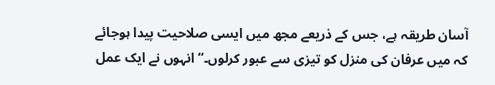آسان طریقہ ہے، جس کے ذریعے مجھ میں ایسی صلاحیت پیدا ہوجائے کہ میں عرفان کی منزل کو تیزی سے عبور کرلوں۔‘‘ انہوں نے ایک عمل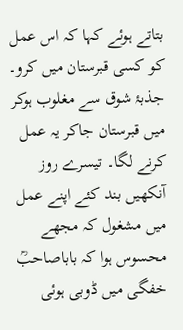بتاتے ہوئے کہا کہ اس عمل کو کسی قبرستان میں کرو۔ جذبۂ شوق سے مغلوب ہوکر میں قبرستان جاکر یہ عمل کرنے لگا۔ تیسرے روز آنکھیں بند کئے اپنے عمل میں مشغول کہ مجھے محسوس ہوا کہ باباصاحبؒ خفگی میں ڈوبی ہوئی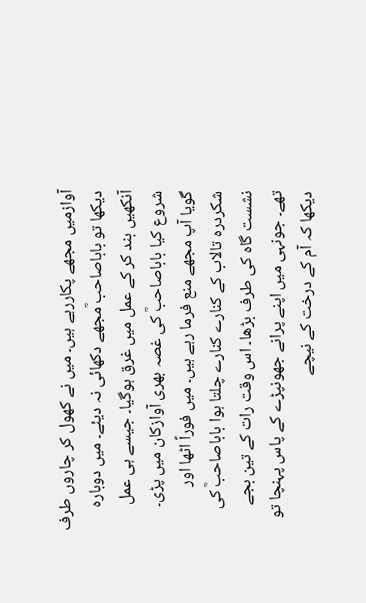آوازمیں مجھے پکاررہے ہیں۔ میں نے کھول کر چاروں طرف دیکھا تو باباصاحب ؒمجھے دکھائی نہ دیئے۔ میں دوبارہ آنکھیں بند کر کے عمل میں غرق ہوگیا۔ جیسے ہی عمل شروع کیا باباصاحبؒ کی غصہ بھری آوازکان میں پڑی۔ گویا آپ مجھے منع فرما رہے ہیں۔ میں فوراً اٹھا اور شکردرہ تالاب کے کنارے کنارے چلتا ہوا باباصاحبؒ کی نشست گاہ کی طرف بڑھا۔ اس وقت رات کے تین بجے تھے۔ جونہی میں اپنے پرانے جھونپڑے کے پاس پہنچا تو دیکھا کہ آم کے درخت کے نیچے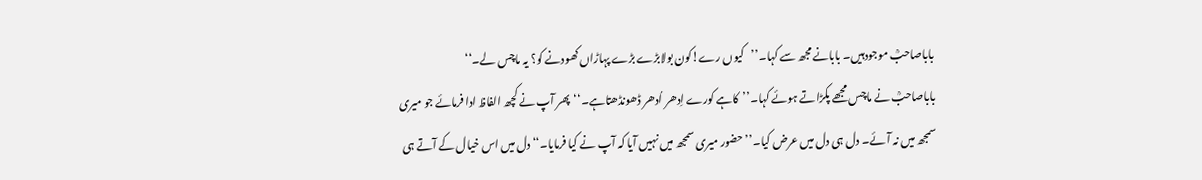باباصاحبؒ موجودہیں۔ بابانے مجھ سے کہا۔’’کیوں رے!کون بولابڑے بڑے پہاڑاں کھودنے کو؟ یہ ماچس لے۔‘‘
باباصاحبؒ نے ماچس مجھے پکڑاتے ہوئے کہا۔’’کاہے کورے اِدھر اُدھر ڈھونڈھتاہے۔‘‘پھر آپ نے کچھ الفاظ ادا فرمائے جو میری سمجھ میں نہ آئے۔ دل ہی دل میں عرض کیا۔’’حضور میری سمجھ میں نہیں آیا کہ آپ نے کیا فرمایا۔‘‘ دل میں اس خیال کے آتے ہی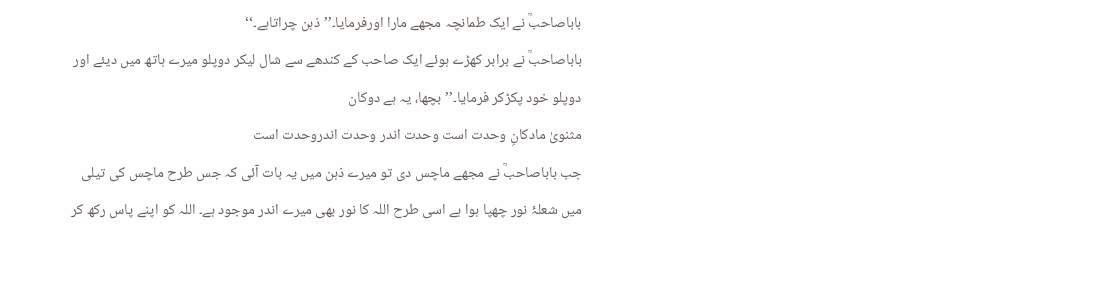باباصاحبؒ نے ایک طمانچہ مجھے مارا اورفرمایا۔’’ذہن چراتاہے۔‘‘
باباصاحبؒ نے برابر کھڑے ہوئے ایک صاحب کے کندھے سے شال لیکر دوپلو میرے ہاتھ میں دیئے اور دوپلو خود پکڑکر فرمایا۔’’بچھا، یہ ہے دوکان
مثنویٰ مادکانِ وحدت است وحدت اندر وحدت اندروحدت است
جب باباصاحبؒ نے مجھے ماچس دی تو میرے ذہن میں یہ بات آئی کہ جس طرح ماچس کی تیلی میں شعلۂ نور چھپا ہوا ہے اسی طرح اللہ کا نور بھی میرے اندر موجود ہے۔ اللہ کو اپنے پاس رکھ کر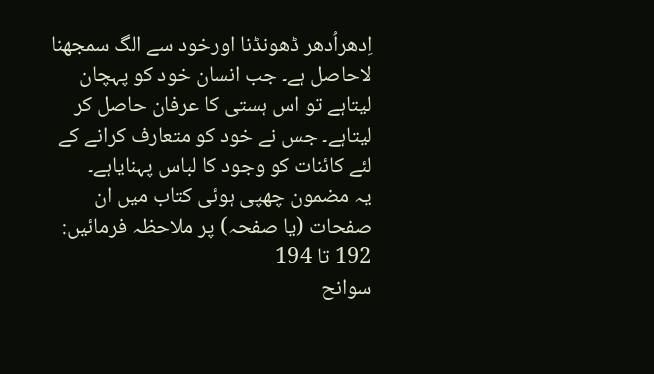اِدھراُدھر ڈھونڈنا اورخود سے الگ سمجھنا لاحاصل ہے۔ جب انسان خود کو پہچان لیتاہے تو اس ہستی کا عرفان حاصل کر لیتاہے۔ جس نے خود کو متعارف کرانے کے لئے کائنات کو وجود کا لباس پہنایاہے۔
یہ مضمون چھپی ہوئی کتاب میں ان صفحات (یا صفحہ) پر ملاحظہ فرمائیں: 192 تا 194
سوانح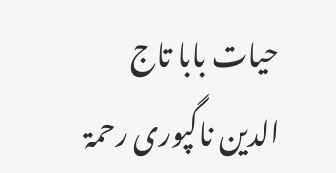حیات بابا تاج الدین ناگپوری رحمۃ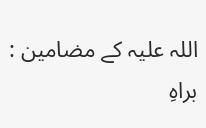اللہ علیہ کے مضامین :
براہِ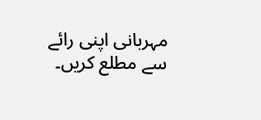مہربانی اپنی رائے سے مطلع کریں۔